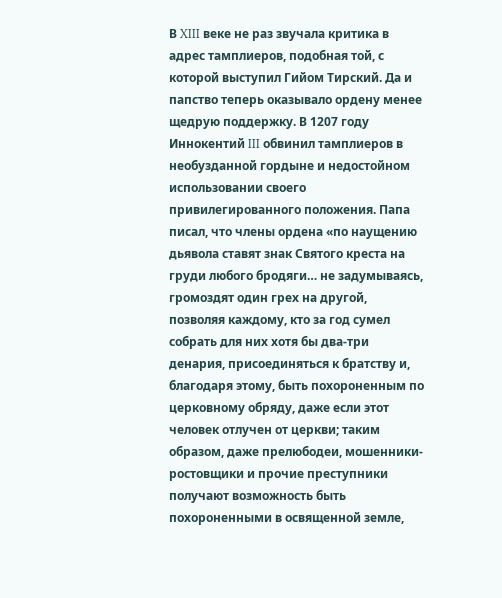В XIII веке не раз звучала критика в адрес тамплиеров, подобная той, с которой выступил Гийом Тирский. Да и папство теперь оказывало ордену менее щедрую поддержку. В 1207 году Иннокентий III обвинил тамплиеров в необузданной гордыне и недостойном использовании своего привилегированного положения. Папа писал, что члены ордена «по наущению дьявола ставят знак Святого креста на груди любого бродяги… не задумываясь, громоздят один грех на другой, позволяя каждому, кто за год сумел собрать для них хотя бы два-три денария, присоединяться к братству и, благодаря этому, быть похороненным по церковному обряду, даже если этот человек отлучен от церкви; таким образом, даже прелюбодеи, мошенники-ростовщики и прочие преступники получают возможность быть похороненными в освященной земле,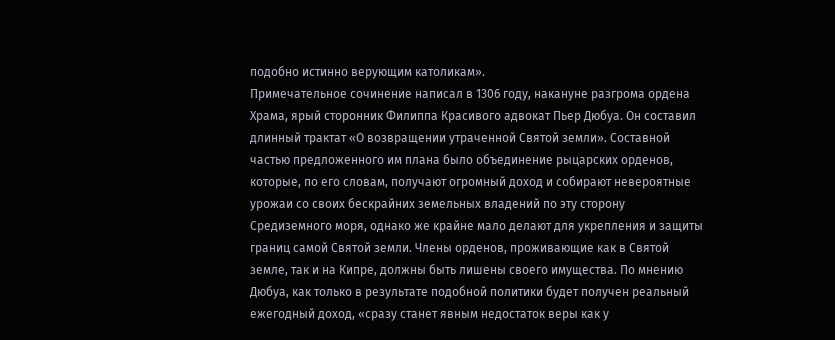подобно истинно верующим католикам».
Примечательное сочинение написал в 1306 году, накануне разгрома ордена Храма, ярый сторонник Филиппа Красивого адвокат Пьер Дюбуа. Он составил длинный трактат «О возвращении утраченной Святой земли». Составной частью предложенного им плана было объединение рыцарских орденов, которые, по его словам, получают огромный доход и собирают невероятные урожаи со своих бескрайних земельных владений по эту сторону Средиземного моря, однако же крайне мало делают для укрепления и защиты границ самой Святой земли. Члены орденов, проживающие как в Святой земле, так и на Кипре, должны быть лишены своего имущества. По мнению Дюбуа, как только в результате подобной политики будет получен реальный ежегодный доход, «сразу станет явным недостаток веры как у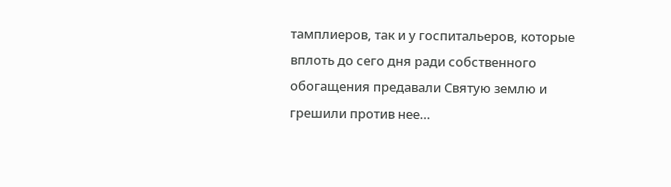тамплиеров, так и у госпитальеров, которые вплоть до сего дня ради собственного обогащения предавали Святую землю и грешили против нее…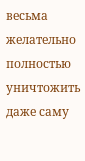весьма желательно полностью уничтожить даже саму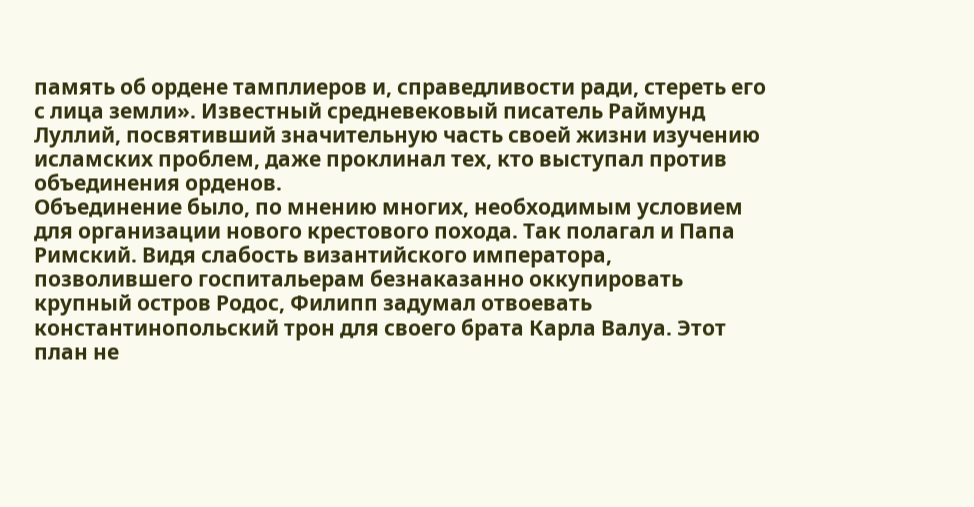память об ордене тамплиеров и, справедливости ради, стереть его с лица земли». Известный средневековый писатель Раймунд Луллий, посвятивший значительную часть своей жизни изучению исламских проблем, даже проклинал тех, кто выступал против объединения орденов.
Объединение было, по мнению многих, необходимым условием для организации нового крестового похода. Так полагал и Папа Римский. Видя слабость византийского императора, позволившего госпитальерам безнаказанно оккупировать крупный остров Родос, Филипп задумал отвоевать константинопольский трон для своего брата Карла Валуа. Этот план не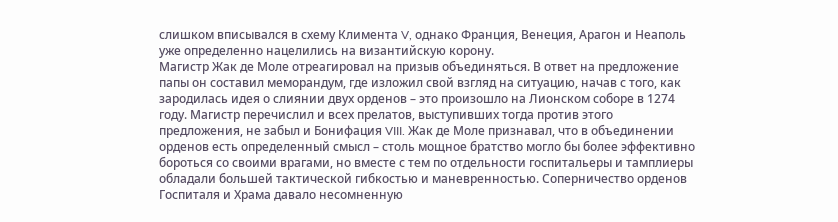слишком вписывался в схему Климента V, однако Франция, Венеция, Арагон и Неаполь уже определенно нацелились на византийскую корону.
Магистр Жак де Моле отреагировал на призыв объединяться. В ответ на предложение папы он составил меморандум, где изложил свой взгляд на ситуацию, начав с того, как зародилась идея о слиянии двух орденов – это произошло на Лионском соборе в 1274 году. Магистр перечислил и всех прелатов, выступивших тогда против этого предложения, не забыл и Бонифация VIII. Жак де Моле признавал, что в объединении орденов есть определенный смысл – столь мощное братство могло бы более эффективно бороться со своими врагами, но вместе с тем по отдельности госпитальеры и тамплиеры обладали большей тактической гибкостью и маневренностью. Соперничество орденов Госпиталя и Храма давало несомненную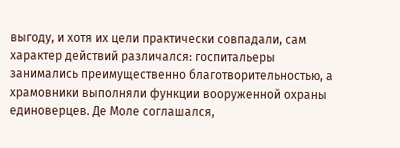выгоду, и хотя их цели практически совпадали, сам характер действий различался: госпитальеры занимались преимущественно благотворительностью, а храмовники выполняли функции вооруженной охраны единоверцев. Де Моле соглашался,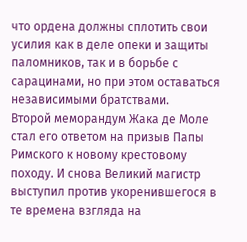что ордена должны сплотить свои усилия как в деле опеки и защиты паломников, так и в борьбе с сарацинами, но при этом оставаться независимыми братствами.
Второй меморандум Жака де Моле стал его ответом на призыв Папы Римского к новому крестовому походу. И снова Великий магистр выступил против укоренившегося в те времена взгляда на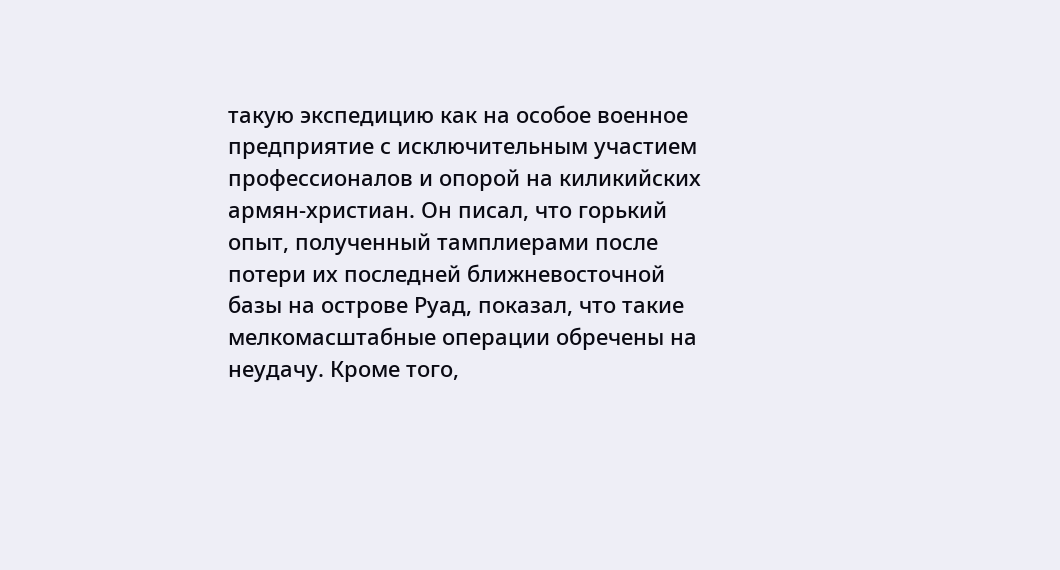такую экспедицию как на особое военное предприятие с исключительным участием профессионалов и опорой на киликийских армян-христиан. Он писал, что горький опыт, полученный тамплиерами после потери их последней ближневосточной базы на острове Руад, показал, что такие мелкомасштабные операции обречены на неудачу. Кроме того,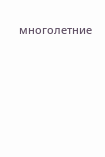многолетние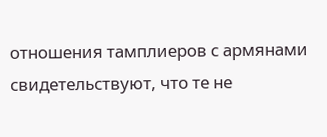отношения тамплиеров с армянами свидетельствуют, что те не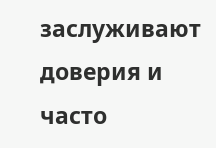заслуживают доверия и часто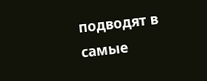подводят в самые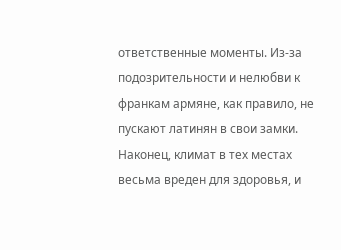ответственные моменты. Из-за подозрительности и нелюбви к франкам армяне, как правило, не пускают латинян в свои замки. Наконец, климат в тех местах весьма вреден для здоровья, и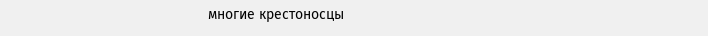многие крестоносцы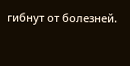гибнут от болезней.